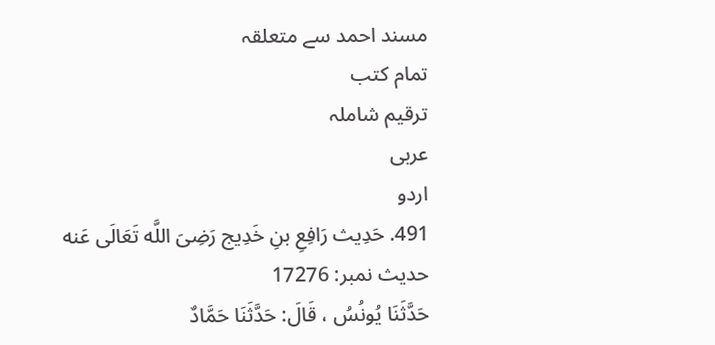مسند احمد سے متعلقہ
تمام کتب
ترقیم شاملہ
عربی
اردو
491. حَدِیث رَافِعِ بنِ خَدِیج رَضِیَ اللَّه تَعَالَى عَنه
حدیث نمبر: 17276
حَدَّثَنَا يُونُسُ ، قَالَ: حَدَّثَنَا حَمَّادٌ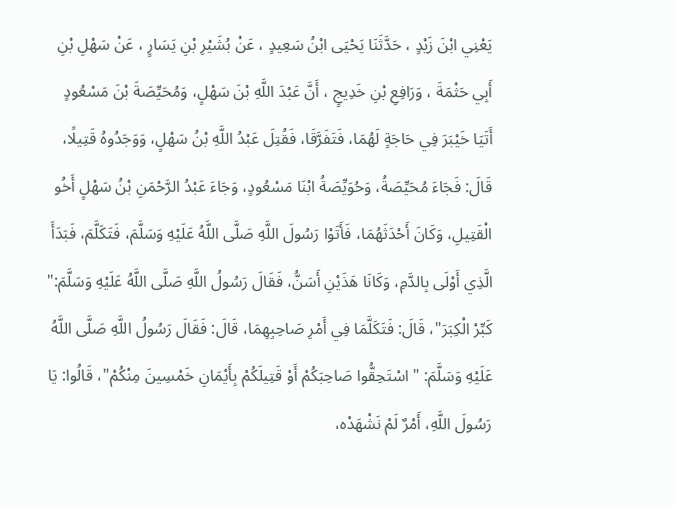يَعْنِي ابْنَ زَيْدٍ ، حَدَّثَنَا يَحْيَى ابْنُ سَعِيدٍ ، عَنْ بُشَيْرِ بْنِ يَسَارٍ ، عَنْ سَهْلِ بْنِ أَبِي حَثْمَةَ ، وَرَافِعِ بْنِ خَدِيجٍ ، أَنَّ عَبْدَ اللَّهِ بْنَ سَهْلٍ، وَمُحَيِّصَةَ بْنَ مَسْعُودٍ أَتَيَا خَيْبَرَ فِي حَاجَةٍ لَهُمَا، فَتَفَرَّقَا، فَقُتِلَ عَبْدُ اللَّهِ بْنُ سَهْلٍ، وَوَجَدُوهُ قَتِيلًا، قَالَ: فَجَاءَ مُحَيِّصَةُ، وَحُوَيِّصَةُ ابْنَا مَسْعُودٍ، وَجَاءَ عَبْدُ الرَّحْمَنِ بْنُ سَهْلٍ أَخُو الْقَتِيلِ، وَكَانَ أَحْدَثَهُمَا، فَأَتَوْا رَسُولَ اللَّهِ صَلَّى اللَّهُ عَلَيْهِ وَسَلَّمَ، فَتَكَلَّمَ، فَبَدَأَ الَّذِي أَوْلَى بِالدَّمِ، وَكَانَا هَذَيْنِ أَسَنُّ، فَقَالَ رَسُولُ اللَّهِ صَلَّى اللَّهُ عَلَيْهِ وَسَلَّمَ:" كَبِّرْ الْكِبَرَ"، قَالَ: فَتَكَلَّمَا فِي أَمْرِ صَاحِبِهِمَا، قَالَ: فَقَالَ رَسُولُ اللَّهِ صَلَّى اللَّهُ عَلَيْهِ وَسَلَّمَ: " اسْتَحِقُّوا صَاحِبَكُمْ أَوْ قَتِيلَكُمْ بِأَيْمَانِ خَمْسِينَ مِنْكُمْ"، قَالُوا: يَا رَسُولَ اللَّهِ، أَمْرٌ لَمْ نَشْهَدْه،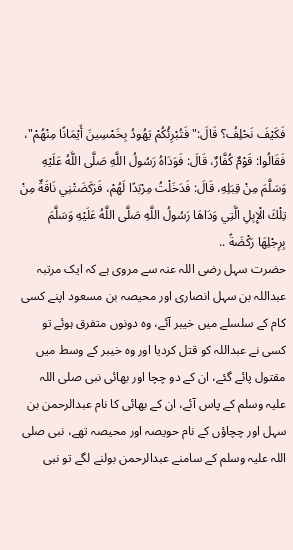فَكَيْفَ نَحْلِفُ؟ قَالَ:" فَتُبْرِئُكُمْ يَهُودُ بِخَمْسِينَ أَيْمَانًا مِنْهُمْ"، فَقَالُوا: قَوْمٌ كُفَّارٌ، قَالَ: فَوَدَاهُ رَسُولُ اللَّهِ صَلَّى اللَّهُ عَلَيْهِ وَسَلَّمَ مِنْ قِبَلِهِ، قَالَ: فَدَخَلْتُ مِرْبَدًا لَهُمْ، فَرَكَضَتْنِي نَاقَةٌ مِنْ تِلْكَ الْإِبِلِ الَّتِي وَدَاهَا رَسُولُ اللَّهِ صَلَّى اللَّهُ عَلَيْهِ وَسَلَّمَ بِرِجْلِهَا رَكْضَةً ..
حضرت سہل رضی اللہ عنہ سے مروی ہے کہ ایک مرتبہ عبداللہ بن سہل انصاری اور محیصہ بن مسعود اپنے کسی کام کے سلسلے میں خیبر آئے، وہ دونوں متفرق ہوئے تو کسی نے عبداللہ کو قتل کردیا اور وہ خیبر کے وسط میں مقتول پائے گئے، ان کے دو چچا اور بھائی نبی صلی اللہ علیہ وسلم کے پاس آئے، ان کے بھائی کا نام عبدالرحمن بن سہل اور چچاؤں کے نام حویصہ اور محیصہ تھے، نبی صلی اللہ علیہ وسلم کے سامنے عبدالرحمن بولنے لگے تو نبی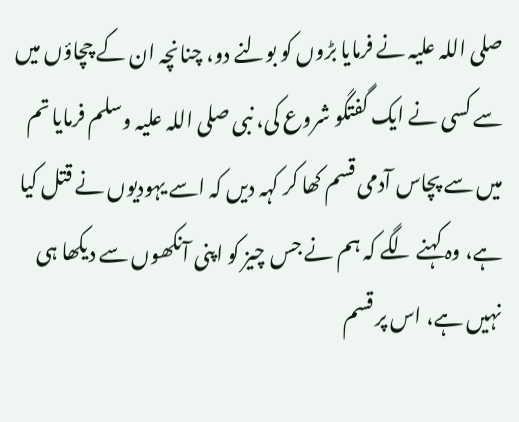صلی اللہ علیہ نے فرمایا بڑوں کو بولنے دو، چنانچہ ان کے چچاؤں میں سے کسی نے ایک گفتگو شروع کی، نبی صلی اللہ علیہ وسلم فرمایا تم میں سے پچاس آدمی قسم کھا کر کہہ دیں کہ اسے یہودیوں نے قتل کیا ہے، وہ کہنے لگے کہ ہم نے جس چیز کو اپنی آنکھوں سے دیکھا ہی نہیں ہے، اس پر قسم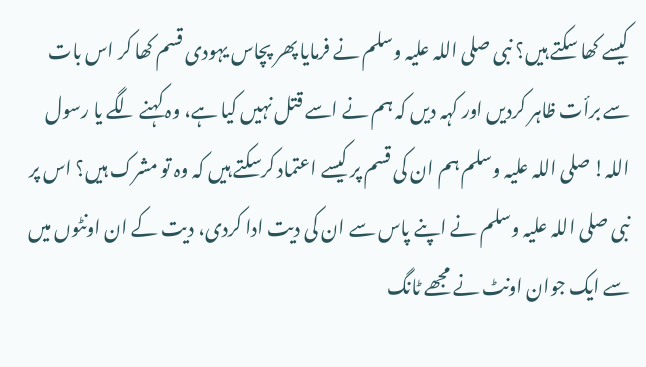کیسے کھا سکتے ہیں؟ نبی صلی اللہ علیہ وسلم نے فرمایا پھر پچاس یہودی قسم کھا کر اس بات سے برأت ظاہر کردیں اور کہہ دیں کہ ہم نے اسے قتل نہیں کیا ہے، وہ کہنے لگے یا رسول اللہ! صلی اللہ علیہ وسلم ہم ان کی قسم پر کیسے اعتماد کرسکتے ہیں کہ وہ تو مشرک ہیں؟ اس پر نبی صلی اللہ علیہ وسلم نے اپنے پاس سے ان کی دیت ادا کردی، دیت کے ان اونٹوں میں سے ایک جوان اونٹ نے مجھے ٹانگ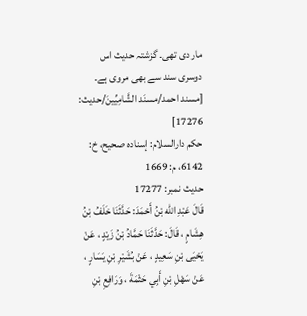مار دی تھی۔ گزشتہ حدیث اس دوسری سند سے بھی مروی ہے۔ [مسند احمد/مسنَد الشَّامِیِّینَ/حدیث: 17276]
حکم دارالسلام: إسناده صحيح، خ: 6142، م: 1669
حدیث نمبر: 17277
قَالَ عَبْدِ الله بْنُ أَحْمَدَ: حَدَّثَنَا خَلَفُ بْنُ هِشَامٍ ، قَالَ: حَدَّثَنَا حَمَّادُ بْنُ زَيْدٍ ، عَنْ يَحْيَى بْنِ سَعِيدٍ ، عَنْ بُشَيْرِ بْنِ يَسَارٍ ، عَنْ سَهْلِ بْنِ أَبِي حَثْمَةَ ، وَرَافِعِ بْنِ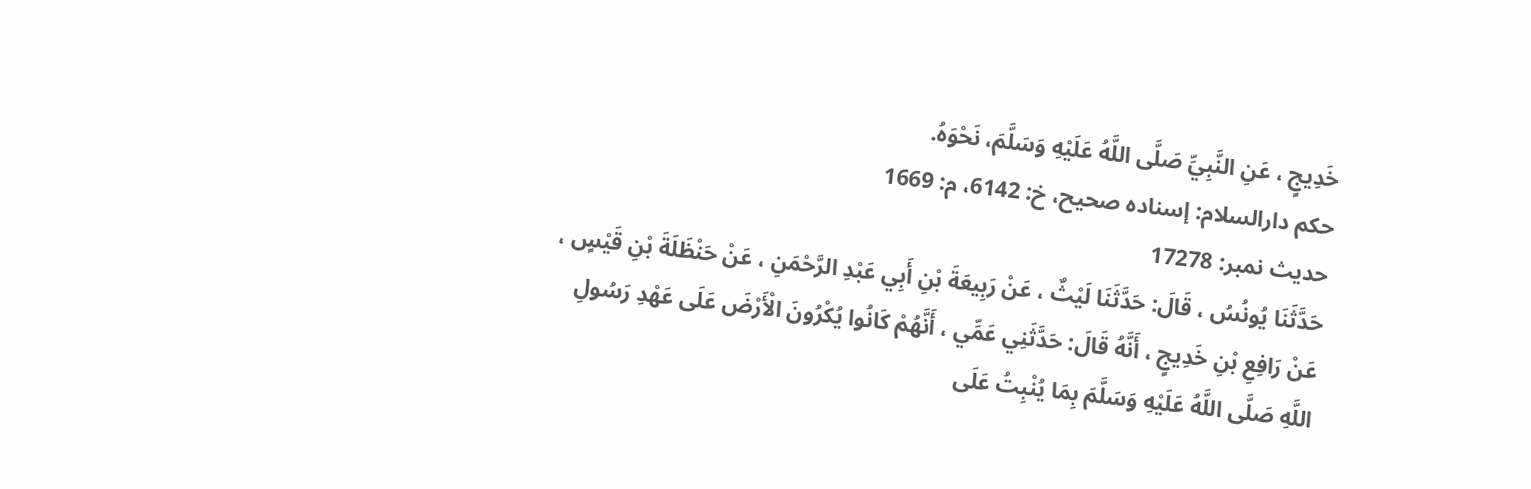خَدِيجٍ ، عَنِ النَّبِيِّ صَلَّى اللَّهُ عَلَيْهِ وَسَلَّمَ، نَحْوَهُ.
حکم دارالسلام: إسناده صحيح، خ: 6142، م: 1669
حدیث نمبر: 17278
حَدَّثَنَا يُونُسُ ، قَالَ: حَدَّثَنَا لَيْثٌ ، عَنْ رَبِيعَةَ بْنِ أَبِي عَبْدِ الرَّحْمَنِ ، عَنْ حَنْظَلَةَ بْنِ قَيْسٍ ، عَنْ رَافِعِ بْنِ خَدِيجٍ ، أَنَّهُ قَالَ: حَدَّثَنِي عَمِّي ، أَنَّهُمْ كَانُوا يُكْرُونَ الْأَرْضَ عَلَى عَهْدِ رَسُولِ اللَّهِ صَلَّى اللَّهُ عَلَيْهِ وَسَلَّمَ بِمَا يُنْبِتُ عَلَى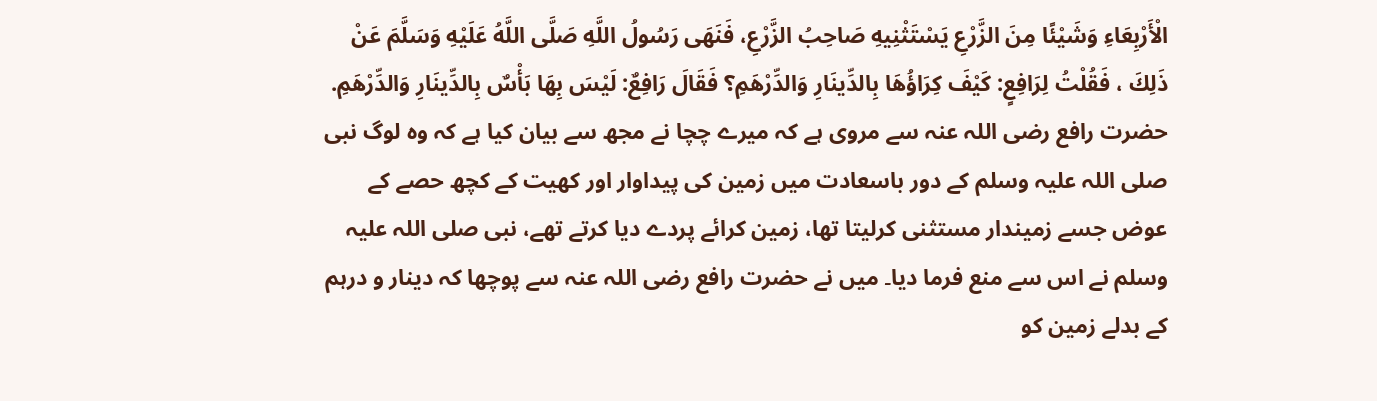الْأَرْبِعَاءِ وَشَيْئًا مِنَ الزَّرْعِ يَسْتَثْنِيهِ صَاحِبُ الزَّرْعِ، فَنَهَى رَسُولُ اللَّهِ صَلَّى اللَّهُ عَلَيْهِ وَسَلَّمَ عَنْ ذَلِكَ ، فَقُلْتُ لِرَافِعٍ: كَيْفَ كِرَاؤُهَا بِالدِّينَارِ وَالدِّرْهَمِ؟ فَقَالَ رَافِعٌ: لَيْسَ بِهَا بَأْسٌ بِالدِّينَارِ وَالدِّرْهَمِ.
حضرت رافع رضی اللہ عنہ سے مروی ہے کہ میرے چچا نے مجھ سے بیان کیا ہے کہ وہ لوگ نبی صلی اللہ علیہ وسلم کے دور باسعادت میں زمین کی پیداوار اور کھیت کے کچھ حصے کے عوض جسے زمیندار مستثنی کرلیتا تھا، زمین کرائے پردے دیا کرتے تھے، نبی صلی اللہ علیہ وسلم نے اس سے منع فرما دیا۔ میں نے حضرت رافع رضی اللہ عنہ سے پوچھا کہ دینار و درہم کے بدلے زمین کو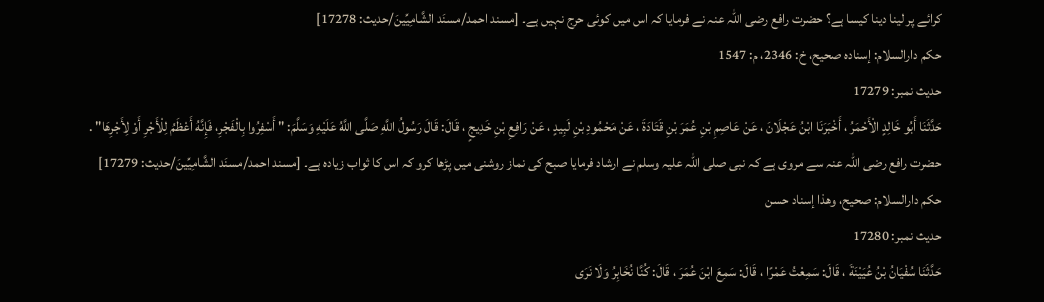کرائے پر لینا دینا کیسا ہے؟ حضرت رافع رضی اللہ عنہ نے فرمایا کہ اس میں کوئی حرج نہیں ہے۔ [مسند احمد/مسنَد الشَّامِیِّینَ/حدیث: 17278]
حکم دارالسلام: إسناده صحيح، خ: 2346، م: 1547
حدیث نمبر: 17279
حَدَّثَنَا أَبُو خَالِدٍ الْأَحْمَرُ ، أَخْبَرَنَا ابْنُ عَجْلَانَ ، عَنْ عَاصِمِ بْنِ عُمَرَ بْنِ قَتَادَةَ ، عَنْ مَحْمُودِ بْنِ لَبِيدٍ ، عَنْ رَافِعِ بْنِ خَدِيجٍ ، قَالَ: قَالَ رَسُولُ اللَّهِ صَلَّى اللَّهُ عَلَيْهِ وَسَلَّمَ: " أَسْفِرُوا بِالْفَجْرِ، فَإِنَّهُ أَعْظَمُ لِلْأَجْرِ أَوْ لِأَجْرِهَا" .
حضرت رافع رضی اللہ عنہ سے مروی ہے کہ نبی صلی اللہ علیہ وسلم نے ارشاد فرمایا صبح کی نماز روشنی میں پڑھا کرو کہ اس کا ثواب زیادہ ہے۔ [مسند احمد/مسنَد الشَّامِیِّینَ/حدیث: 17279]
حکم دارالسلام: صحيح، وهذا إسناد حسن
حدیث نمبر: 17280
حَدَّثَنَا سُفْيَانُ بْنُ عُيَيْنَةَ ، قَالَ: سَمِعْتُ عَمْرًا ، قَالَ: سَمِعَ ابْنَ عُمَرَ ، قَالَ: كُنَّا نُخَابِرُ وَلَا نَرَى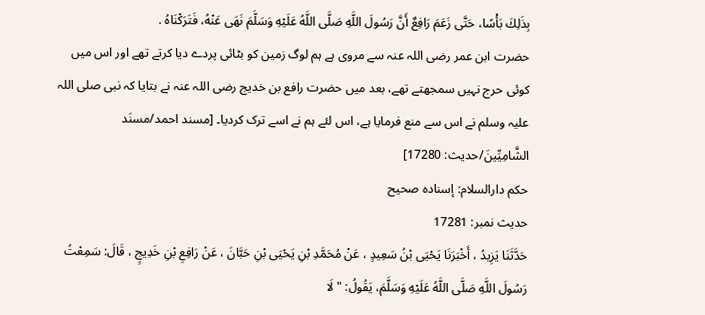بِذَلِكَ بَأْسًا، حَتَّى زَعَمَ رَافِعٌ أَنَّ رَسُولَ اللَّهِ صَلَّى اللَّهُ عَلَيْهِ وَسَلَّمَ نَهَى عَنْهُ، فَتَرَكْنَاهُ .
حضرت ابن عمر رضی اللہ عنہ سے مروی ہے ہم لوگ زمین کو بٹائی پردے دیا کرتے تھے اور اس میں کوئی حرج نہیں سمجھتے تھے، بعد میں حضرت رافع بن خدیج رضی اللہ عنہ نے بتایا کہ نبی صلی اللہ علیہ وسلم نے اس سے منع فرمایا ہے، اس لئے ہم نے اسے ترک کردیا۔ [مسند احمد/مسنَد الشَّامِیِّینَ/حدیث: 17280]
حکم دارالسلام: إسناده صحيح
حدیث نمبر: 17281
حَدَّثَنَا يَزِيدُ ، أَخْبَرَنَا يَحْيَى بْنُ سَعِيدٍ ، عَنْ مُحَمَّدِ بْنِ يَحْيَى بْنِ حَبَّانَ ، عَنْ رَافِعِ بْنِ خَدِيجٍ ، قَالَ: سَمِعْتُ رَسُولَ اللَّهِ صَلَّى اللَّهُ عَلَيْهِ وَسَلَّمَ، يَقُولُ: " لَا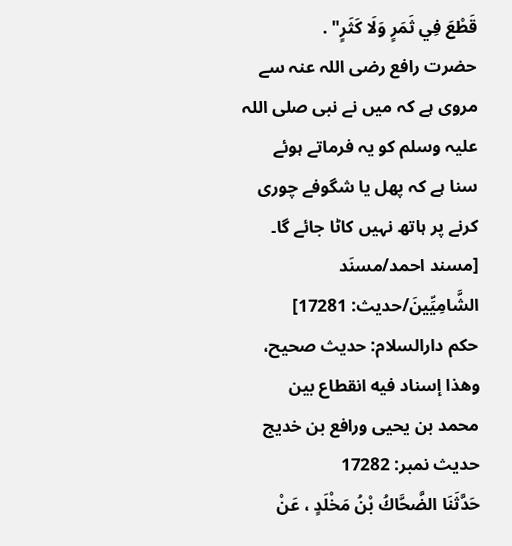قَطْعَ فِي ثَمَرٍ وَلَا كَثَرٍ" .
حضرت رافع رضی اللہ عنہ سے مروی ہے کہ میں نے نبی صلی اللہ علیہ وسلم کو یہ فرماتے ہوئے سنا ہے کہ پھل یا شگوفے چوری کرنے پر ہاتھ نہیں کاٹا جائے گا۔ [مسند احمد/مسنَد الشَّامِیِّینَ/حدیث: 17281]
حکم دارالسلام: حديث صحيح، وهذا إسناد فيه انقطاع بين محمد بن يحيى ورافع بن خديج
حدیث نمبر: 17282
حَدَّثَنَا الضَّحَّاكُ بْنُ مَخْلَدٍ ، عَنْ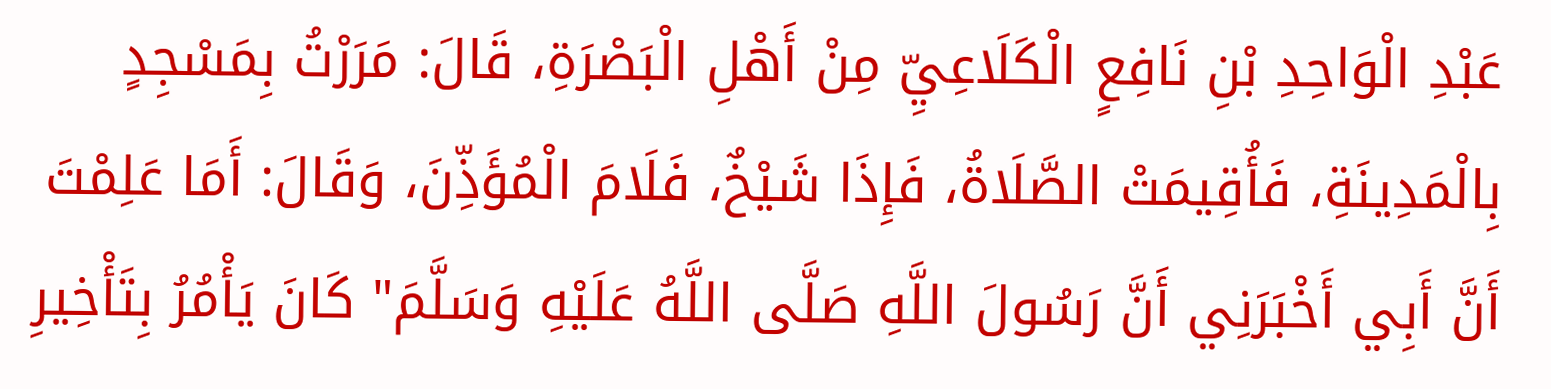عَبْدِ الْوَاحِدِ بْنِ نَافِعٍ الْكَلَاعِيِّ مِنْ أَهْلِ الْبَصْرَةِ، قَالَ: مَرَرْتُ بِمَسْجِدٍ بِالْمَدِينَةِ، فَأُقِيمَتْ الصَّلَاةُ، فَإِذَا شَيْخٌ، فَلَامَ الْمُؤَذِّنَ، وَقَالَ: أَمَا عَلِمْتَ أَنَّ أَبِي أَخْبَرَنِي أَنَّ رَسُولَ اللَّهِ صَلَّى اللَّهُ عَلَيْهِ وَسَلَّمَ" كَانَ يَأْمُرُ بِتَأْخِيرِ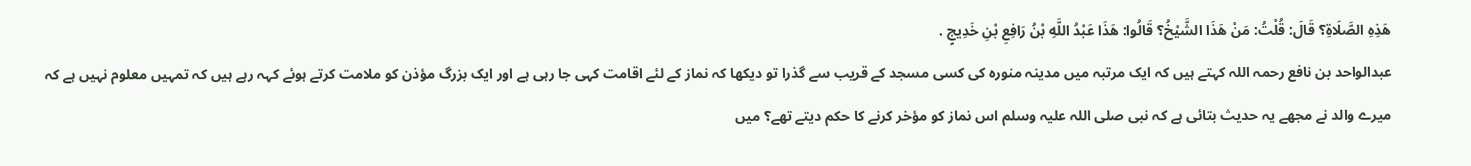هَذِهِ الصَّلَاةِ؟ قَالَ: قُلْتُ: مَنْ هَذَا الشَّيْخُ؟ قَالُوا: هَذَا عَبْدُ اللَّهِ بْنُ رَافِعِ بْنِ خَدِيجٍ .
عبدالواحد بن نافع رحمہ اللہ کہتے ہیں کہ ایک مرتبہ میں مدینہ منورہ کی کسی مسجد کے قریب سے گذرا تو دیکھا کہ نماز کے لئے اقامت کہی جا رہی ہے اور ایک بزرگ مؤذن کو ملامت کرتے ہوئے کہہ رہے ہیں کہ تمہیں معلوم نہیں ہے کہ میرے والد نے مجھے یہ حدیث بتائی ہے کہ نبی صلی اللہ علیہ وسلم اس نماز کو مؤخر کرنے کا حکم دیتے تھے؟ میں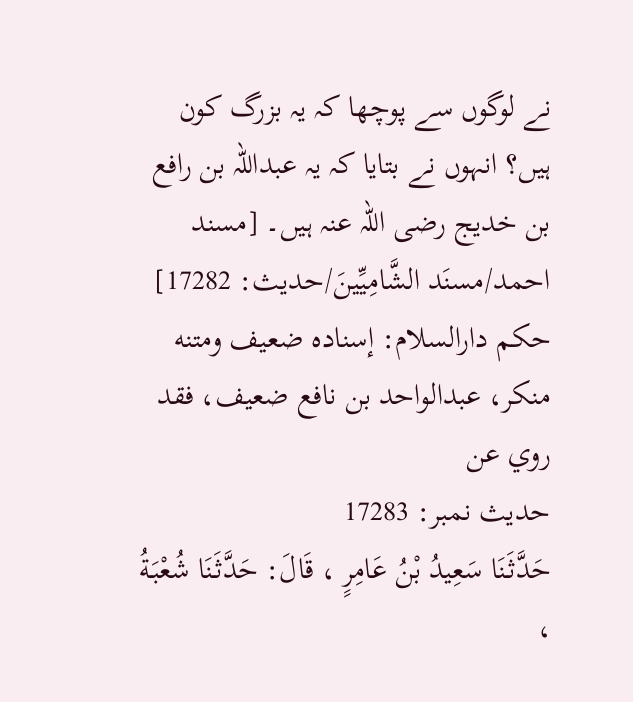نے لوگوں سے پوچھا کہ یہ بزرگ کون ہیں؟ انہوں نے بتایا کہ یہ عبداللہ بن رافع بن خدیج رضی اللہ عنہ ہیں۔ [مسند احمد/مسنَد الشَّامِیِّینَ/حدیث: 17282]
حکم دارالسلام: إسناده ضعيف ومتنه منكر، عبدالواحد بن نافع ضعيف، فقد روي عن
حدیث نمبر: 17283
حَدَّثَنَا سَعِيدُ بْنُ عَامِرٍ ، قَالَ: حَدَّثَنَا شُعْبَةُ ،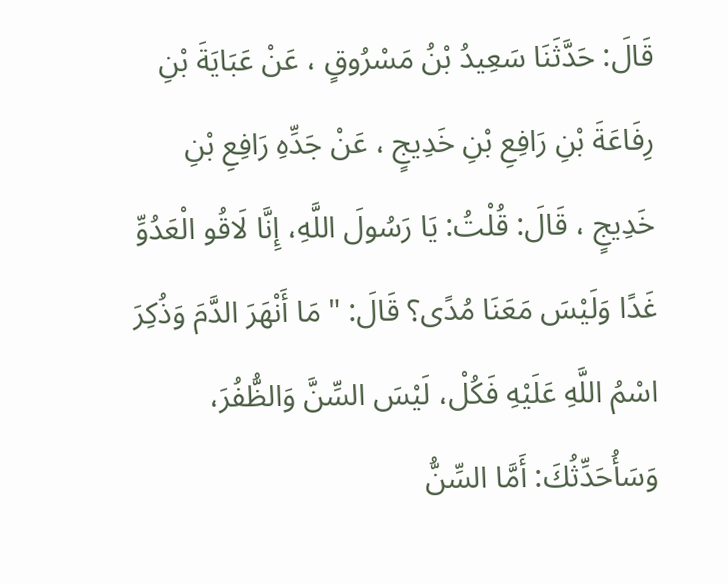قَالَ: حَدَّثَنَا سَعِيدُ بْنُ مَسْرُوقٍ ، عَنْ عَبَايَةَ بْنِ رِفَاعَةَ بْنِ رَافِعِ بْنِ خَدِيجٍ ، عَنْ جَدِّهِ رَافِعِ بْنِ خَدِيجٍ ، قَالَ: قُلْتُ: يَا رَسُولَ اللَّهِ، إِنَّا لَاقُو الْعَدُوِّ غَدًا وَلَيْسَ مَعَنَا مُدًى؟ قَالَ: " مَا أَنْهَرَ الدَّمَ وَذُكِرَ اسْمُ اللَّهِ عَلَيْهِ فَكُلْ، لَيْسَ السِّنَّ وَالظُّفُرَ، وَسَأُحَدِّثُكَ: أَمَّا السِّنُّ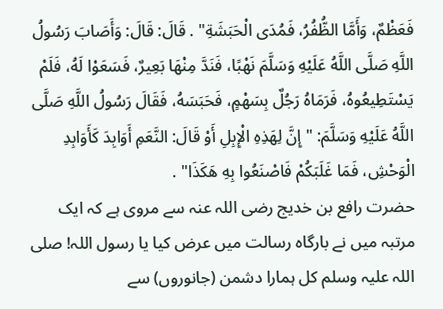فَعَظْمٌ، وَأَمَّا الظُّفُرُ، فَمُدَى الْحَبَشَةِ" . قَالَ: قَالَ: وَأَصَابَ رَسُولُ اللَّهِ صَلَّى اللَّهُ عَلَيْهِ وَسَلَّمَ نَهْبًا، فَنَدَّ مِنْهَا بَعِيرٌ، فَسَعَوْا لَهُ، فَلَمْ يَسْتَطِيعُوهُ، فَرَمَاهُ رَجُلٌ بِسَهْمٍ، فَحَبَسَهُ، فَقَالَ رَسُولُ اللَّهِ صَلَّى اللَّهُ عَلَيْهِ وَسَلَّمَ: " إِنَّ لِهَذِهِ الْإِبِلِ أَوْ قَالَ: النَّعَمِ أَوَابِدَ كَأَوَابِدِ الْوَحْشِ، فَمَا غَلَبَكُمْ فَاصْنَعُوا بِهِ هَكَذَا" .
حضرت رافع بن خدیج رضی اللہ عنہ سے مروی ہے کہ ایک مرتبہ میں نے بارگاہ رسالت میں عرض کیا یا رسول اللہ! صلی اللہ علیہ وسلم کل ہمارا دشمن (جانوروں) سے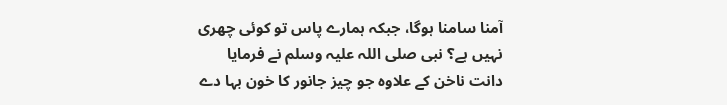آمنا سامنا ہوگا، جبکہ ہمارے پاس تو کوئی چھری نہیں ہے؟ نبی صلی اللہ علیہ وسلم نے فرمایا دانت ناخن کے علاوہ جو چیز جانور کا خون بہا دے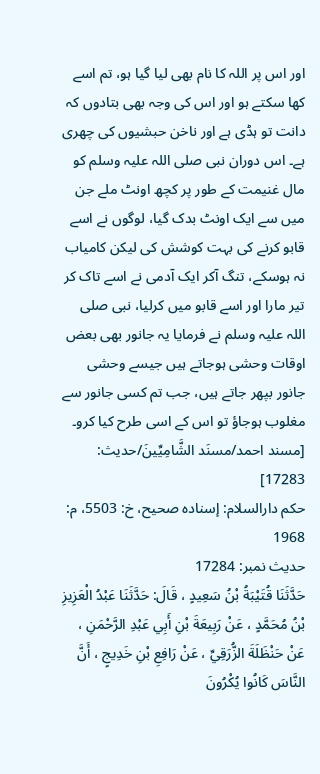اور اس پر اللہ کا نام بھی لیا گیا ہو، تم اسے کھا سکتے ہو اور اس کی وجہ بھی بتادوں کہ دانت تو ہڈی ہے اور ناخن حبشیوں کی چھری ہے۔ اس دوران نبی صلی اللہ علیہ وسلم کو مال غنیمت کے طور پر کچھ اونٹ ملے جن میں سے ایک اونٹ بدک گیا، لوگوں نے اسے قابو کرنے کی بہت کوشش کی لیکن کامیاب نہ ہوسکے، تنگ آکر ایک آدمی نے اسے تاک کر تیر مارا اور اسے قابو میں کرلیا، نبی صلی اللہ علیہ وسلم نے فرمایا یہ جانور بھی بعض اوقات وحشی ہوجاتے ہیں جیسے وحشی جانور بپھر جاتے ہیں، جب تم کسی جانور سے مغلوب ہوجاؤ تو اس کے اسی طرح کیا کرو۔ [مسند احمد/مسنَد الشَّامِیِّینَ/حدیث: 17283]
حکم دارالسلام: إسناده صحيح، خ: 5503، م: 1968
حدیث نمبر: 17284
حَدَّثَنَا قُتَيْبَةُ بْنُ سَعِيدٍ ، قَالَ: حَدَّثَنَا عَبْدُ الْعَزِيزِ بْنُ مُحَمَّدٍ ، عَنْ رَبِيعَةَ بْنِ أَبِي عَبْدِ الرَّحْمَنِ ، عَنْ حَنْظَلَةَ الزُّرَقِيِّ ، عَنْ رَافِعِ بْنِ خَدِيجٍ ، أَنَّ النَّاسَ كَانُوا يُكْرُونَ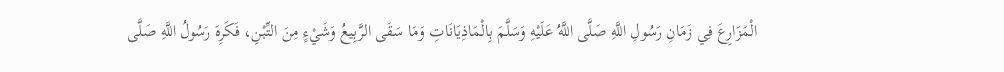الْمَزَارِعَ فِي زَمَانِ رَسُولِ اللَّهِ صَلَّى اللَّهُ عَلَيْهِ وَسَلَّمَ بِالْمَاذِيَانَاتِ وَمَا سَقَى الرَّبِيعُ وَشَيْءٍ مِنَ التِّبْنِ، فَكَرِهَ رَسُولُ اللَّهِ صَلَّى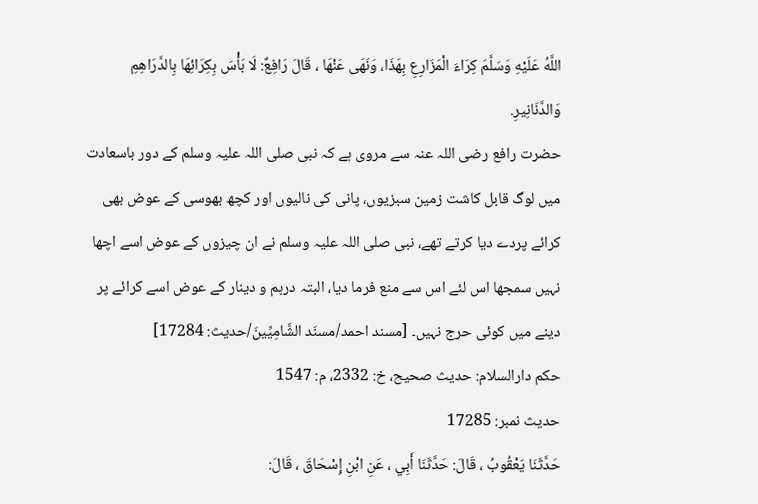اللَّهُ عَلَيْهِ وَسَلَّمَ كِرَاءَ الْمَزَارِعِ بِهَذَا، وَنَهَى عَنْهَا ، قَالَ رَافِعٌ: لَا بَأْسَ بِكِرَائِهَا بِالدَّرَاهِمِ وَالدَّنَانِيرِ.
حضرت رافع رضی اللہ عنہ سے مروی ہے کہ نبی صلی اللہ علیہ وسلم کے دور باسعادت میں لوگ قابل کاشت زمین سبزیوں، پانی کی نالیوں اور کچھ بھوسی کے عوض بھی کرائے پردے دیا کرتے تھے، نبی صلی اللہ علیہ وسلم نے ان چیزوں کے عوض اسے اچھا نہیں سمجھا اس لئے اس سے منع فرما دیا، البتہ درہم و دینار کے عوض اسے کرائے پر دینے میں کوئی حرج نہیں۔ [مسند احمد/مسنَد الشَّامِیِّینَ/حدیث: 17284]
حکم دارالسلام: حديث صحيح، خ: 2332، م: 1547
حدیث نمبر: 17285
حَدَّثَنَا يَعْقُوبُ ، قَالَ: حَدَّثَنَا أَبِي ، عَنِ ابْنِ إِسْحَاقَ ، قَالَ: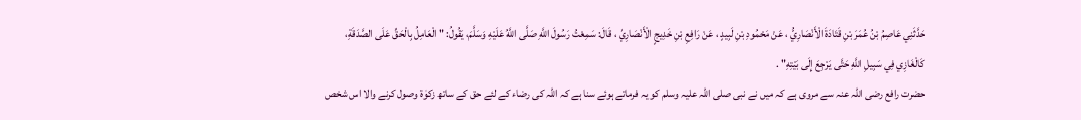حَدَّثَنِي عَاصِمُ بْنُ عُمَرَ بْنِ قَتَادَةَ الْأَنْصَارِيُّ ، عَنْ مَحْمُودِ بْنِ لَبِيدٍ ، عَنْ رَافِعِ بْنِ خَدِيجٍ الْأَنْصَارِيِّ ، قَالَ: سَمِعْتُ رَسُولَ اللَّهِ صَلَّى اللَّهُ عَلَيْهِ وَسَلَّمَ، يَقُولُ: " الْعَامِلُ بِالْحَقِّ عَلَى الصَّدَقَةِ، كَالْغَازِي فِي سَبِيلِ اللَّهِ حَتَّى يَرْجِعَ إِلَى بَيْتِهِ" .
حضرت رافع رضی اللہ عنہ سے مروی ہے کہ میں نے نبی صلی اللہ علیہ وسلم کو یہ فرماتے ہوئے سنا ہے کہ اللہ کی رضاء کے لئے حق کے ساتھ زکوٰۃ وصول کرنے والا اس شخص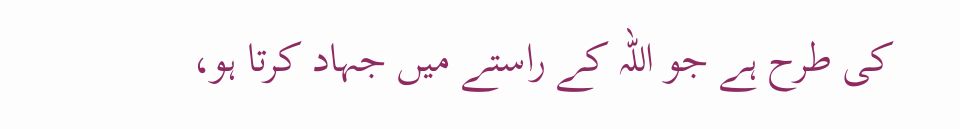کی طرح ہے جو اللہ کے راستے میں جہاد کرتا ہو،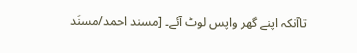تاآنکہ اپنے گھر واپس لوٹ آئے۔ [مسند احمد/مسنَد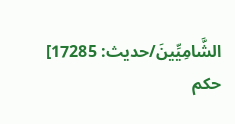الشَّامِیِّینَ/حدیث: 17285]
حکم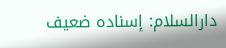دارالسلام: إسناده ضعيف